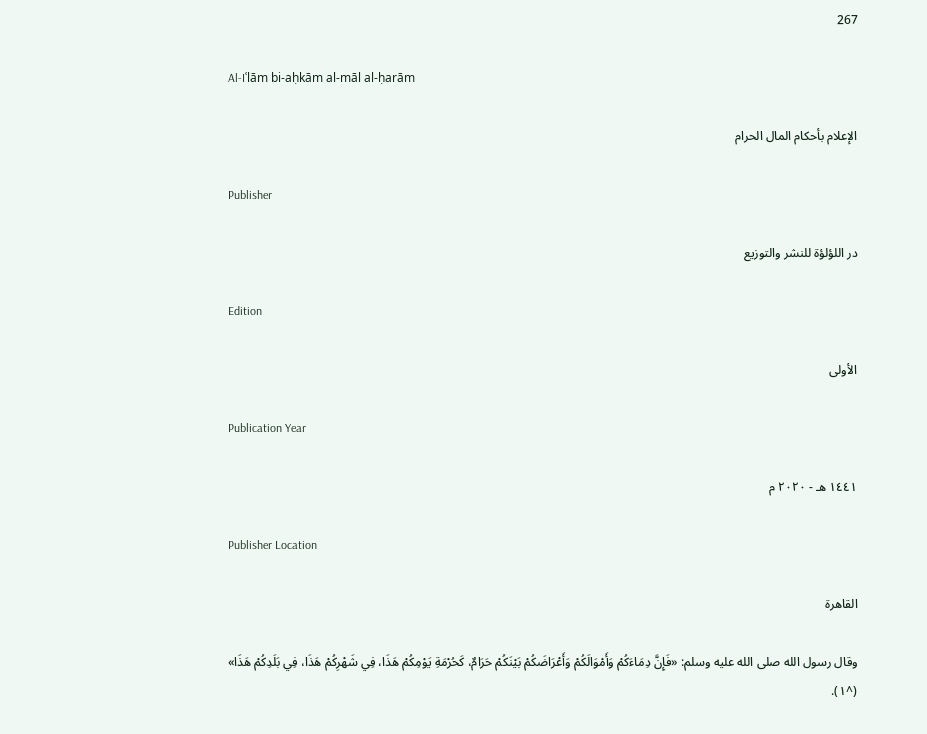267

Al-Iʿlām bi-aḥkām al-māl al-ḥarām

الإعلام بأحكام المال الحرام

Publisher

در اللؤلؤة للنشر والتوزيع

Edition

الأولى

Publication Year

١٤٤١ هـ - ٢٠٢٠ م

Publisher Location

القاهرة

وقال رسول الله صلى الله عليه وسلم: «فَإِنَّ دِمَاءَكُمْ وَأَمْوَالَكُمْ وَأَعْرَاضَكُمْ بَيْنَكُمْ حَرَامٌ، كَحُرْمَةِ يَوْمِكُمْ هَذَا، فِي شَهْرِكُمْ هَذَا، فِي بَلَدِكُمْ هَذَا» (^١).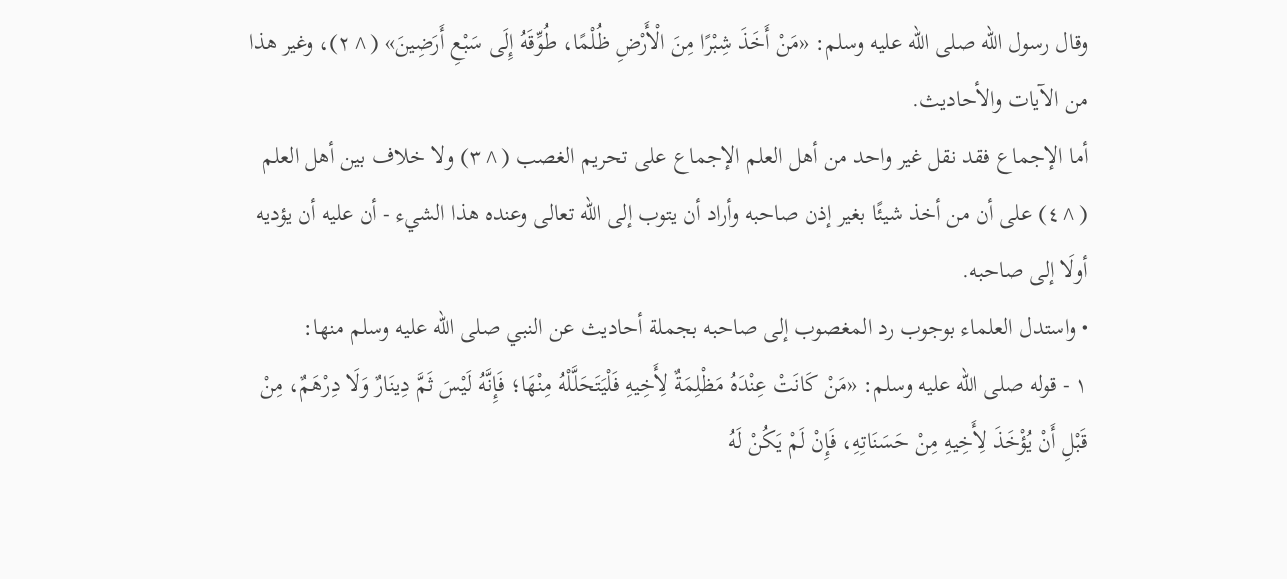وقال رسول الله صلى الله عليه وسلم: «مَنْ أَخَذَ شِبْرًا مِنَ الْأَرْضِ ظُلْمًا، طُوِّقَهُ إِلَى سَبْعِ أَرَضِينَ» (^٢)، وغير هذا من الآيات والأحاديث.
أما الإجماع فقد نقل غير واحد من أهل العلم الإجماع على تحريم الغصب (^٣) ولا خلاف بين أهل العلم (^٤) على أن من أخذ شيئًا بغير إذن صاحبه وأراد أن يتوب إلى الله تعالى وعنده هذا الشيء - أن عليه أن يؤديه أولَا إلى صاحبه.
• واستدل العلماء بوجوب رد المغصوب إلى صاحبه بجملة أحاديث عن النبي صلى الله عليه وسلم منها:
١ - قوله صلى الله عليه وسلم: «مَنْ كَانَتْ عِنْدَهُ مَظْلِمَةٌ لِأَخِيهِ فَلْيَتَحَلَّلْهُ مِنْهَا؛ فَإِنَّهُ لَيْسَ ثَمَّ دِينَارٌ وَلَا دِرْهَمٌ، مِنْ قَبْلِ أَنْ يُؤْخَذَ لِأَخِيهِ مِنْ حَسَنَاتِهِ، فَإِنْ لَمْ يَكُنْ لَهُ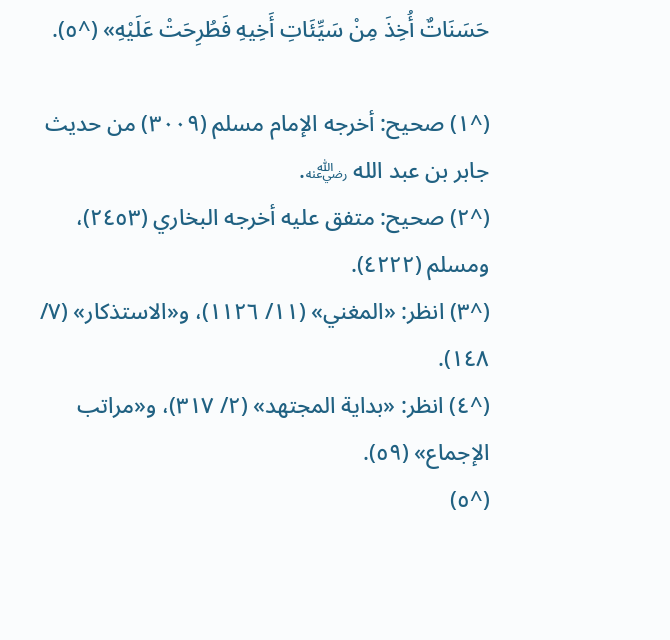حَسَنَاتٌ أُخِذَ مِنْ سَيِّئَاتِ أَخِيهِ فَطُرِحَتْ عَلَيْهِ» (^٥).

(^١) صحيح: أخرجه الإمام مسلم (٣٠٠٩) من حديث جابر بن عبد الله ﵁.
(^٢) صحيح: متفق عليه أخرجه البخاري (٢٤٥٣)، ومسلم (٤٢٢٢).
(^٣) انظر: «المغني» (١١/ ١١٢٦)، و«الاستذكار» (٧/ ١٤٨).
(^٤) انظر: «بداية المجتهد» (٢/ ٣١٧)، و«مراتب الإجماع» (٥٩).
(^٥)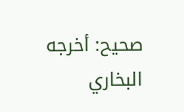صحيح: أخرجه البخاري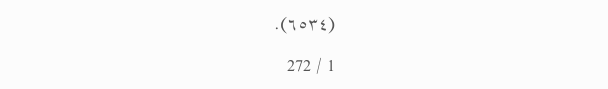(٦٥٣٤).

1 / 272